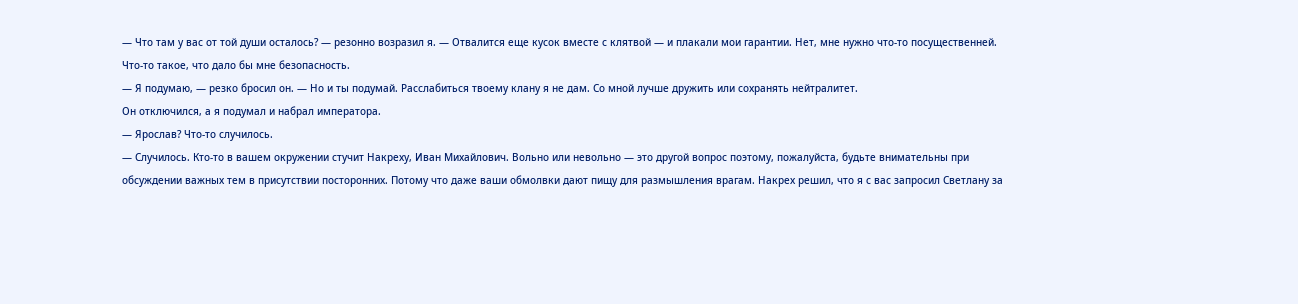— Что там у вас от той души осталось? — резонно возразил я. — Отвалится еще кусок вместе с клятвой — и плакали мои гарантии. Нет, мне нужно что-то посущественней. Что-то такое, что дало бы мне безопасность.
— Я подумаю, — резко бросил он. — Но и ты подумай. Расслабиться твоему клану я не дам. Со мной лучше дружить или сохранять нейтралитет.
Он отключился, а я подумал и набрал императора.
— Ярослав? Что-то случилось.
— Случилось. Кто-то в вашем окружении стучит Накреху, Иван Михайлович. Вольно или невольно — это другой вопрос поэтому, пожалуйста, будьте внимательны при обсуждении важных тем в присутствии посторонних. Потому что даже ваши обмолвки дают пищу для размышления врагам. Накрех решил, что я с вас запросил Светлану за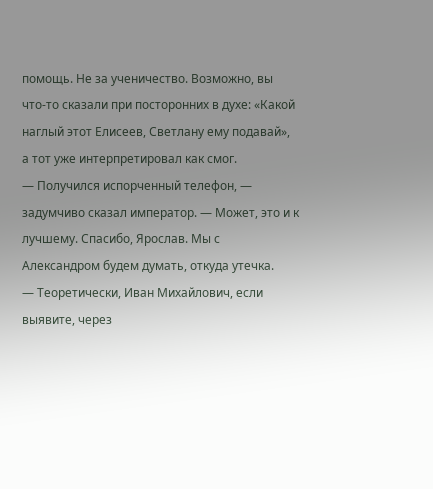помощь. Не за ученичество. Возможно, вы что-то сказали при посторонних в духе: «Какой наглый этот Елисеев, Светлану ему подавай», а тот уже интерпретировал как смог.
— Получился испорченный телефон, — задумчиво сказал император. — Может, это и к лучшему. Спасибо, Ярослав. Мы с Александром будем думать, откуда утечка.
— Теоретически, Иван Михайлович, если выявите, через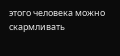этого человека можно скармливать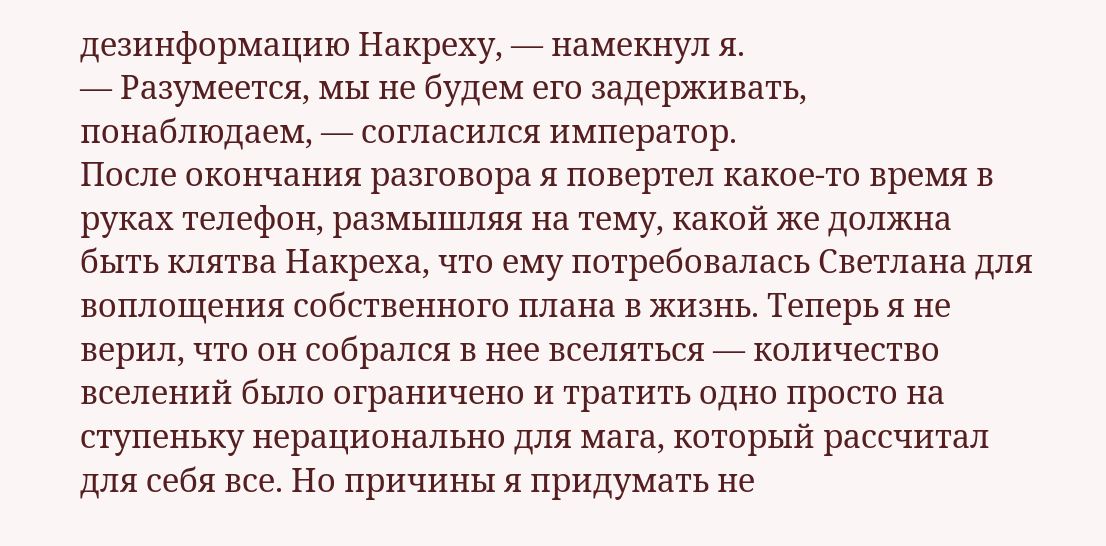дезинформацию Накреху, — намекнул я.
— Разумеется, мы не будем его задерживать, понаблюдаем, — согласился император.
После окончания разговора я повертел какое-то время в руках телефон, размышляя на тему, какой же должна быть клятва Накреха, что ему потребовалась Светлана для воплощения собственного плана в жизнь. Теперь я не верил, что он собрался в нее вселяться — количество вселений было ограничено и тратить одно просто на ступеньку нерационально для мага, который рассчитал для себя все. Но причины я придумать не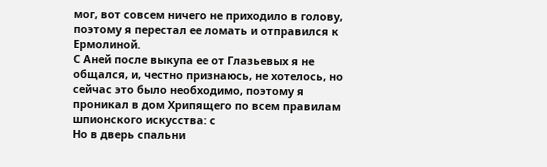мог, вот совсем ничего не приходило в голову, поэтому я перестал ее ломать и отправился к Ермолиной.
С Аней после выкупа ее от Глазьевых я не общался, и, честно признаюсь, не хотелось, но сейчас это было необходимо, поэтому я проникал в дом Хрипящего по всем правилам шпионского искусства: с
Но в дверь спальни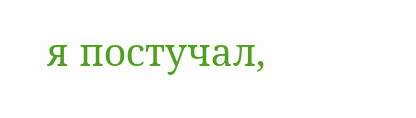я постучал,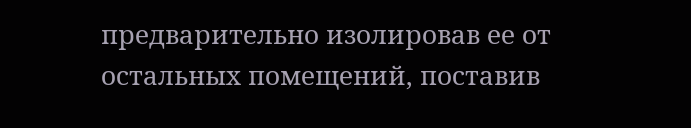предварительно изолировав ее от остальных помещений, поставив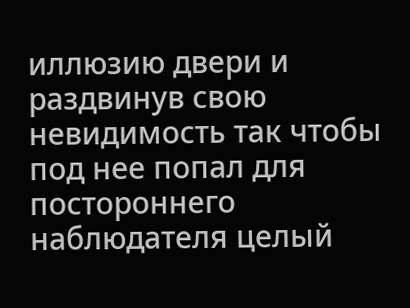иллюзию двери и раздвинув свою невидимость так чтобы под нее попал для постороннего наблюдателя целый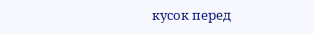кусок перед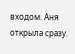входом. Аня открыла сразу.